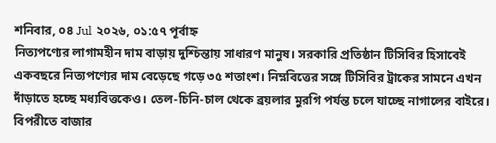শনিবার, ০৪ Jul ২০২৬, ০১:৫৭ পূর্বাহ্ন
নিত্যপণ্যের লাগামহীন দাম বাড়ায় দুশ্চিন্তায় সাধারণ মানুষ। সরকারি প্রতিষ্ঠান টিসিবির হিসাবেই একবছরে নিত্যপণ্যের দাম বেড়েছে গড়ে ৩৫ শতাংশ। নিম্নবিত্তের সঙ্গে টিসিবির ট্রাকের সামনে এখন দাঁড়াতে হচ্ছে মধ্যবিত্তকেও। তেল-চিনি-চাল থেকে ব্রয়লার মুরগি পর্যন্ত চলে যাচ্ছে নাগালের বাইরে। বিপরীতে বাজার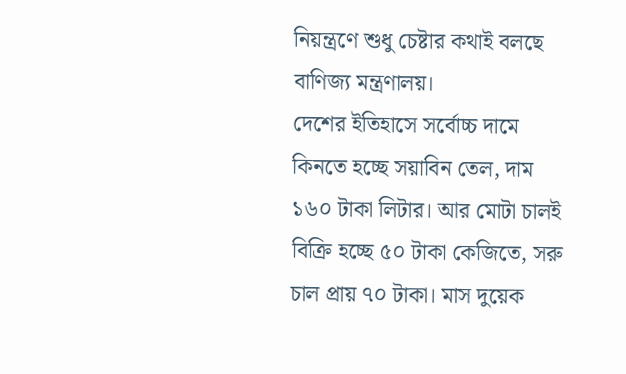নিয়ন্ত্রণে শুধু চেষ্টার কথাই বলছে বাণিজ্য মন্ত্রণালয়।
দেশের ইতিহাসে সর্বোচ্চ দামে কিনতে হচ্ছে সয়াবিন তেল, দাম ১৬০ টাকা লিটার। আর মোটা চালই বিক্রি হচ্ছে ৫০ টাকা কেজিতে, সরু চাল প্রায় ৭০ টাকা। মাস দুয়েক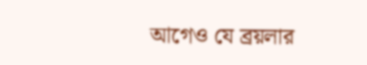আগেও যে ব্রয়লার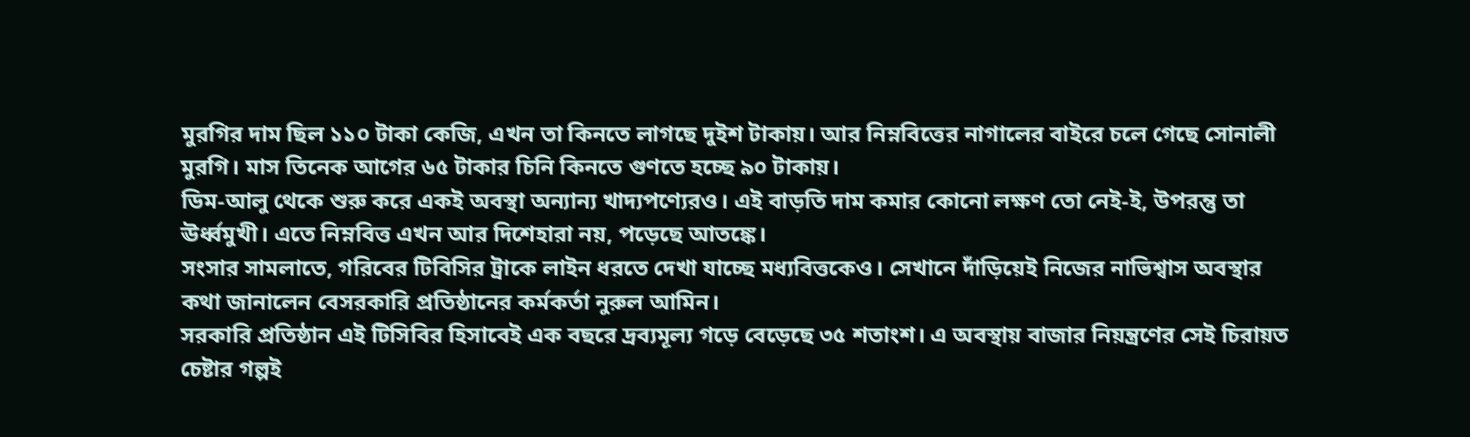মুরগির দাম ছিল ১১০ টাকা কেজি, এখন তা কিনতে লাগছে দুইশ টাকায়। আর নিম্নবিত্তের নাগালের বাইরে চলে গেছে সোনালী মুরগি। মাস তিনেক আগের ৬৫ টাকার চিনি কিনতে গুণতে হচ্ছে ৯০ টাকায়।
ডিম-আলু থেকে শুরু করে একই অবস্থা অন্যান্য খাদ্যপণ্যেরও। এই বাড়তি দাম কমার কোনো লক্ষণ তো নেই-ই, উপরন্তু তা ঊর্ধ্বমুখী। এতে নিম্নবিত্ত এখন আর দিশেহারা নয়, পড়েছে আতঙ্কে।
সংসার সামলাতে, গরিবের টিবিসির ট্রাকে লাইন ধরতে দেখা যাচ্ছে মধ্যবিত্তকেও। সেখানে দাঁড়িয়েই নিজের নাভিশ্বাস অবস্থার কথা জানালেন বেসরকারি প্রতিষ্ঠানের কর্মকর্তা নুরুল আমিন।
সরকারি প্রতিষ্ঠান এই টিসিবির হিসাবেই এক বছরে দ্রব্যমূল্য গড়ে বেড়েছে ৩৫ শতাংশ। এ অবস্থায় বাজার নিয়ন্ত্রণের সেই চিরায়ত চেষ্টার গল্পই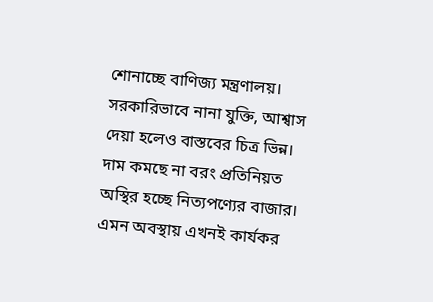শোনাচ্ছে বাণিজ্য মন্ত্রণালয়।
সরকারিভাবে নানা যুক্তি, আশ্বাস দেয়া হলেও বাস্তবের চিত্র ভিন্ন। দাম কমছে না বরং প্রতিনিয়ত অস্থির হচ্ছে নিত্যপণ্যের বাজার। এমন অবস্থায় এখনই কার্যকর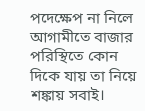পদেক্ষেপ না নিলে আগামীতে বাজার পরিস্থিতে কোন দিকে যায় তা নিয়ে শঙ্কায় সবাই।